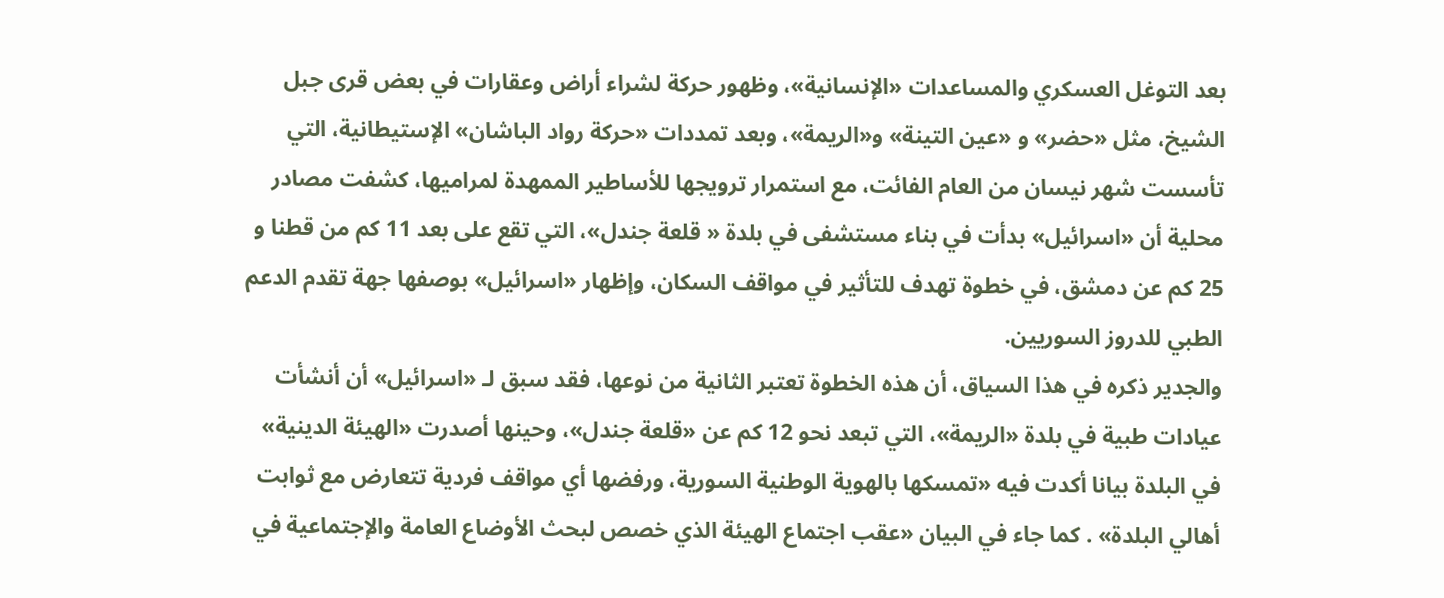بعد التوغل العسكري والمساعدات «الإنسانية»، وظهور حركة لشراء أراض وعقارات في بعض قرى جبل الشيخ، مثل «حضر» و «عين التينة» و«الريمة»، وبعد تمددات «حركة رواد الباشان» الإستيطانية، التي تأسست شهر نيسان من العام الفائت، مع استمرار ترويجها للأساطير الممهدة لمراميها، كشفت مصادر محلية أن «اسرائيل» بدأت في بناء مستشفى في بلدة « قلعة جندل»، التي تقع على بعد 11 كم من قطنا و 25 كم عن دمشق، في خطوة تهدف للتأثير في مواقف السكان، وإظهار «اسرائيل» بوصفها جهة تقدم الدعم الطبي للدروز السوريين.
والجدير ذكره في هذا السياق، أن هذه الخطوة تعتبر الثانية من نوعها، فقد سبق لـ «اسرائيل» أن أنشأت عيادات طبية في بلدة «الريمة»، التي تبعد نحو 12 كم عن «قلعة جندل»، وحينها أصدرت «الهيئة الدينية» في البلدة بيانا أكدت فيه «تمسكها بالهوية الوطنية السورية، ورفضها أي مواقف فردية تتعارض مع ثوابت أهالي البلدة» . كما جاء في البيان «عقب اجتماع الهيئة الذي خصص لبحث الأوضاع العامة والإجتماعية في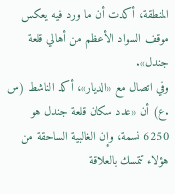المنطقة، أكدت أن ما ورد فيه يعكس موقف السواد الأعظم من أهالي قلعة جندل».
وفي اتصال مع «الديار»، أكد الناشط (س .ع) أن «عدد سكان قلعة جندل هو 6250 نسمة، وإن الغالبية الساحقة من هؤلاء تتمسك بالعلاقة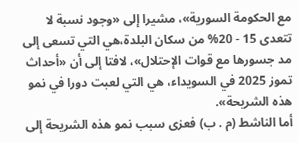مع الحكومة السورية»، مشيرا إلى «وجود نسبة لا تتعدى 15 - 20% من سكان البلدة،هي التي تسعى إلى مد جسورها مع قوات الإحتلال»، لافتا إلى أن «أحداث تموز 2025 في السويداء، هي التي لعبت دورا في نمو هذه الشريحة».
أما الناشط (م . ب) فعزى سبب نمو هذه الشريحة إلى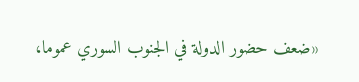«ضعف حضور الدولة في الجنوب السوري عموما،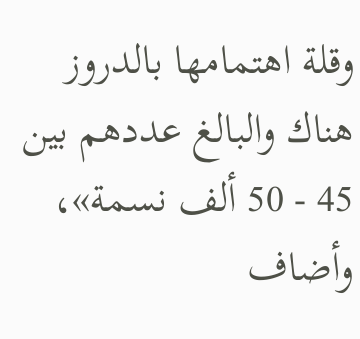وقلة اهتمامها بالدروز هناك والبالغ عددهم بين 45 - 50 ألف نسمة»، وأضاف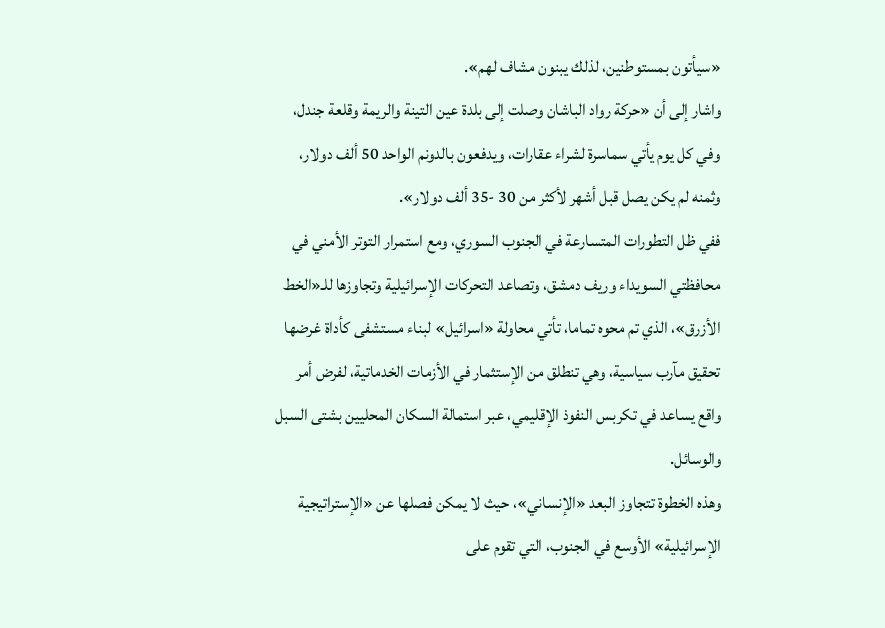«سيأتون بمستوطنين، لذلك يبنون مشاف لهم».
واشار إلى أن «حركة رواد الباشان وصلت إلى بلدة عين التينة والريمة وقلعة جندل، وفي كل يوم يأتي سماسرة لشراء عقارات، ويدفعون بالدونم الواحد 50 ألف دولار، وثمنه لم يكن يصل قبل أشهر لأكثر من 30 -35 ألف دولار».
ففي ظل التطورات المتسارعة في الجنوب السوري، ومع استمرار التوتر الأمني في محافظتي السويداء وريف دمشق، وتصاعد التحركات الإسرائيلية وتجاوزها للـ«الخط الأزرق»، الذي تم محوه تماما، تأتي محاولة «اسرائيل» لبناء مستشفى كأداة غرضها تحقيق مآرب سياسية، وهي تنطلق من الإستثمار في الأزمات الخدماتية، لفرض أمر واقع يساعد في تكربس النفوذ الإقليمي، عبر استمالة السكان المحليين بشتى السبل والوسائل.
وهذه الخطوة تتجاوز البعد «الإنساني»، حيث لا يمكن فصلها عن «الإستراتيجية الإسرائيلية» الأوسع في الجنوب، التي تقوم على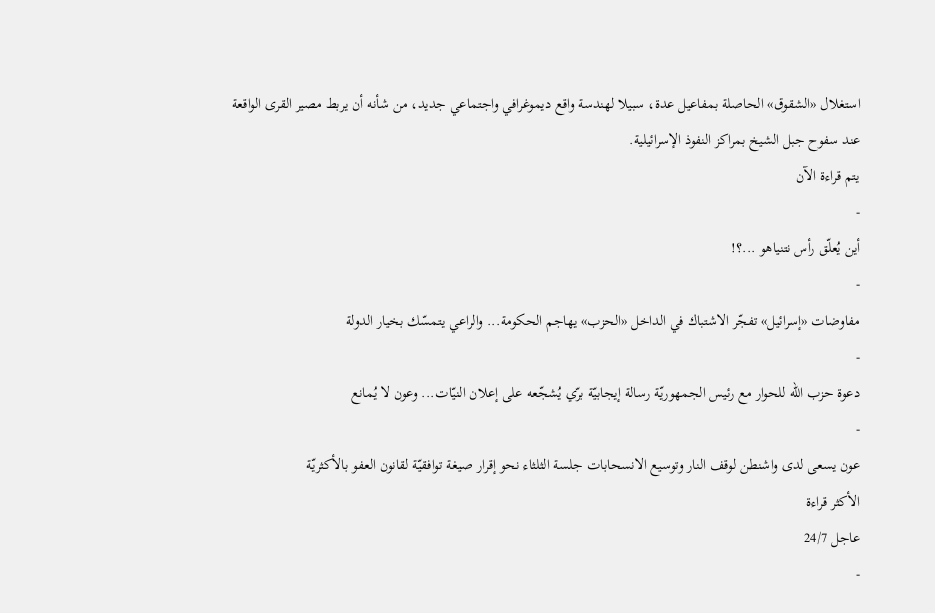استغلال «الشقوق» الحاصلة بمفاعيل عدة، سبيلا لهندسة واقع ديموغرافي واجتماعي جديد، من شأنه أن يربط مصير القرى الواقعة عند سفوح جبل الشيخ بمراكز النفوذ الإسرائيلية.
يتم قراءة الآن
-
أين يُعلّق رأس نتنياهو ...؟!
-
مفاوضات «إسرائيل» تفجّر الاشتباك في الداخل «الحزب» يهاجم الحكومة... والراعي يتمسّك بخيار الدولة
-
دعوة حزب الله للحوار مع رئيس الجمهوريّة رسالة إيجابيّة برّي يُشجّعه على إعلان النيّات... وعون لا يُمانع
-
عون يسعى لدى واشنطن لوقف النار وتوسيع الانسحابات جلسة الثلثاء نحو إقرار صيغة توافقيّة لقانون العفو بالأكثريّة
الأكثر قراءة
عاجل 24/7
-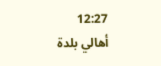12:27
أهالي بلدة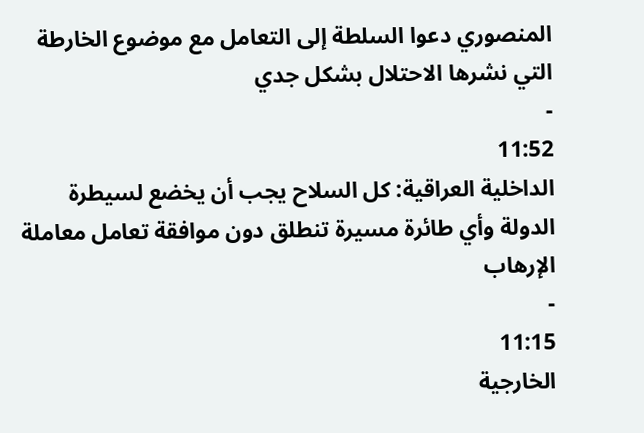المنصوري دعوا السلطة إلى التعامل مع موضوع الخارطة التي نشرها الاحتلال بشكل جدي
-
11:52
الداخلية العراقية: كل السلاح يجب أن يخضع لسيطرة الدولة وأي طائرة مسيرة تنطلق دون موافقة تعامل معاملة الإرهاب
-
11:15
الخارجية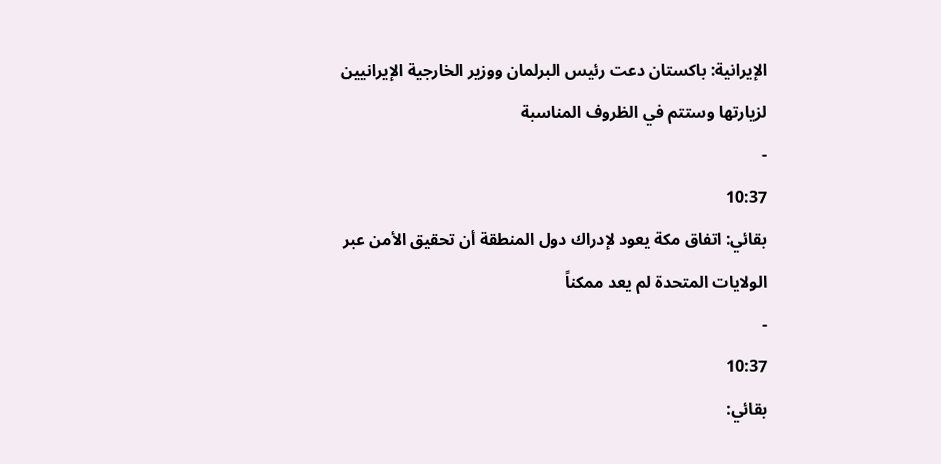الإيرانية: باكستان دعت رئيس البرلمان ووزير الخارجية الإيرانيين لزيارتها وستتم في الظروف المناسبة
-
10:37
بقائي: اتفاق مكة يعود لإدراك دول المنطقة أن تحقيق الأمن عبر الولايات المتحدة لم يعد ممكناً
-
10:37
بقائي: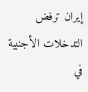إيران ترفض التدخلات الأجنبية في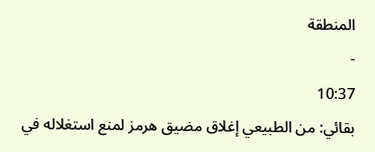المنطقة
-
10:37
بقائي: من الطبيعي إغلاق مضيق هرمز لمنع استغلاله في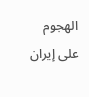الهجوم على إيران